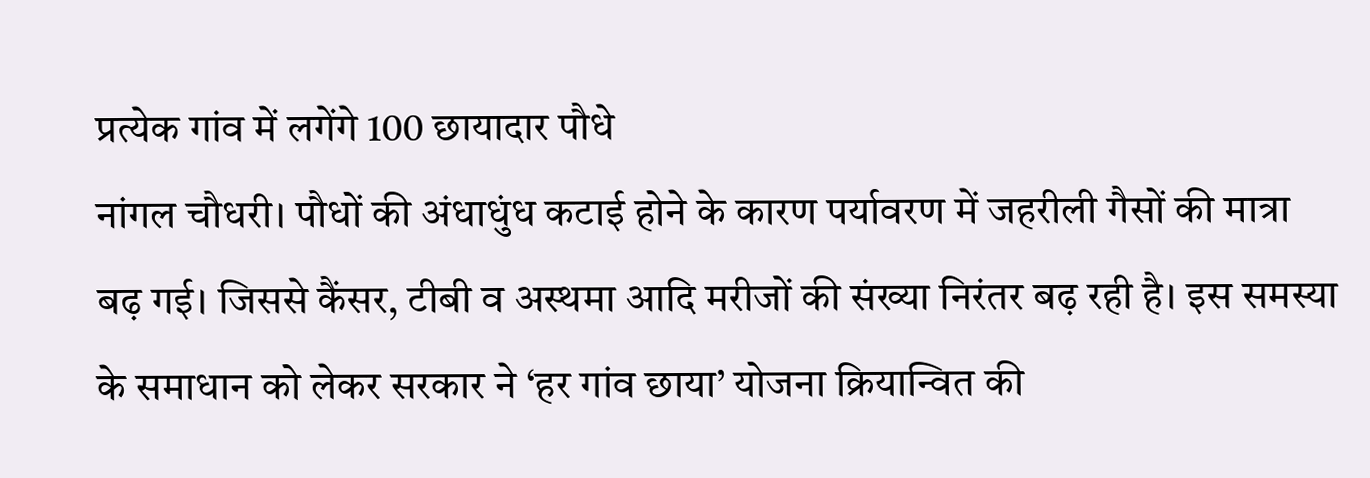प्रत्येक गांव में लगेंगे 100 छायादार पौधे
नांगल चौधरी। पौधों की अंधाधुंध कटाई होने के कारण पर्यावरण में जहरीली गैसों की मात्रा बढ़ गई। जिससे कैंसर, टीबी व अस्थमा आदि मरीजों की संख्या निरंतर बढ़ रही है। इस समस्या के समाधान को लेकर सरकार ने ‘हर गांव छाया’ योजना क्रियान्वित की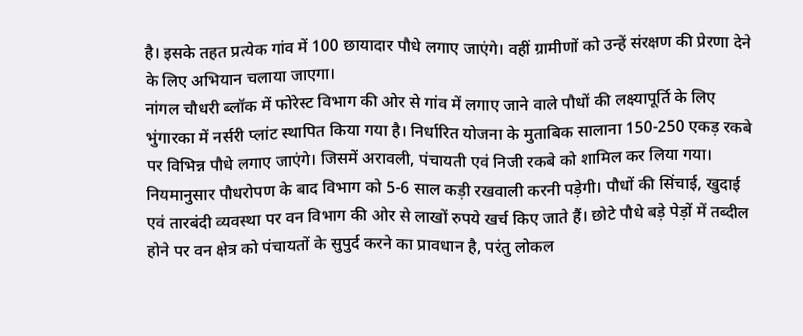है। इसके तहत प्रत्येक गांव में 100 छायादार पौधे लगाए जाएंगे। वहीं ग्रामीणों को उन्हें संरक्षण की प्रेरणा देने के लिए अभियान चलाया जाएगा।
नांगल चौधरी ब्लॉक में फोरेस्ट विभाग की ओर से गांव में लगाए जाने वाले पौधों की लक्ष्यापूर्ति के लिए भुंगारका में नर्सरी प्लांट स्थापित किया गया है। निर्धारित योजना के मुताबिक सालाना 150-250 एकड़ रकबे पर विभिन्न पौधे लगाए जाएंगे। जिसमें अरावली, पंचायती एवं निजी रकबे को शामिल कर लिया गया। नियमानुसार पौधरोपण के बाद विभाग को 5-6 साल कड़ी रखवाली करनी पड़ेगी। पौधों की सिंचाई, खुदाई एवं तारबंदी व्यवस्था पर वन विभाग की ओर से लाखों रुपये खर्च किए जाते हैं। छोटे पौधे बड़े पेड़ों में तब्दील होने पर वन क्षेत्र को पंचायतों के सुपुर्द करने का प्रावधान है, परंतु लोकल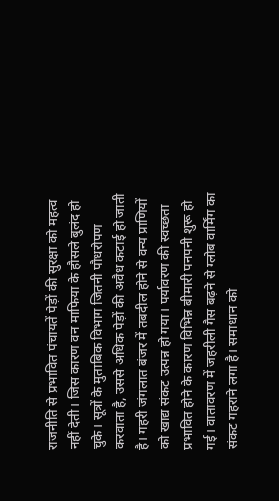राजनीति से प्रभावित पंचायतें पेड़ों की सुरक्षा को महत्व नहीं देती। जिस कारण वन माफिया के हौसले बुलंद हो चुके। सूत्रों के मुताबिक विभाग जितनी पौधरोपण करवाता है, उससे अधिक पेड़ों की अवैध कटाई हो जाती है। गहरी जंगलात बंजर में तबदील होने से वन्य प्राणियों को खाद्य संकट उत्पन्न हो गया। पर्यावरण की स्वच्छता प्रभावित होने के कारण विभिन्न बीमारी पनपनी शुरू हो गई। वातावरण में जहरीली गैस बढ़ने से ग्लोब वार्मिंग का संकट गहराने लगा है। समाधान को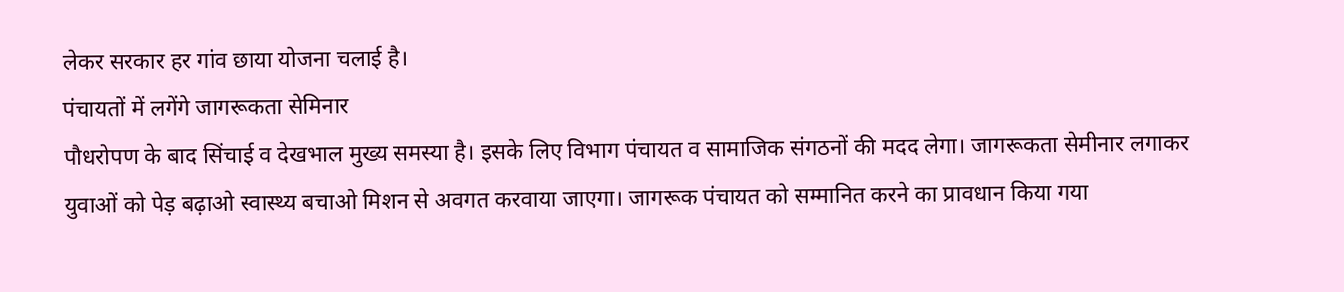लेकर सरकार हर गांव छाया योजना चलाई है।
पंचायतों में लगेंगे जागरूकता सेमिनार
पौधरोपण के बाद सिंचाई व देखभाल मुख्य समस्या है। इसके लिए विभाग पंचायत व सामाजिक संगठनों की मदद लेगा। जागरूकता सेमीनार लगाकर युवाओं को पेड़ बढ़ाओ स्वास्थ्य बचाओ मिशन से अवगत करवाया जाएगा। जागरूक पंचायत को सम्मानित करने का प्रावधान किया गया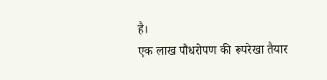है।
एक लाख पौधरोपण की रूपरेखा तैयार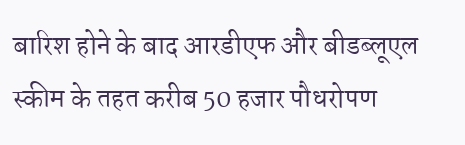बारिश होने के बाद आरडीएफ और बीडब्लूएल स्कीम के तहत करीब 50 हजार पौधरोपण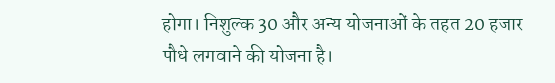होगा। निशुल्क 30 और अन्य योजनाओं के तहत 20 हजार पौधे लगवाने की योजना है।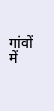गांवों में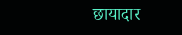छायादार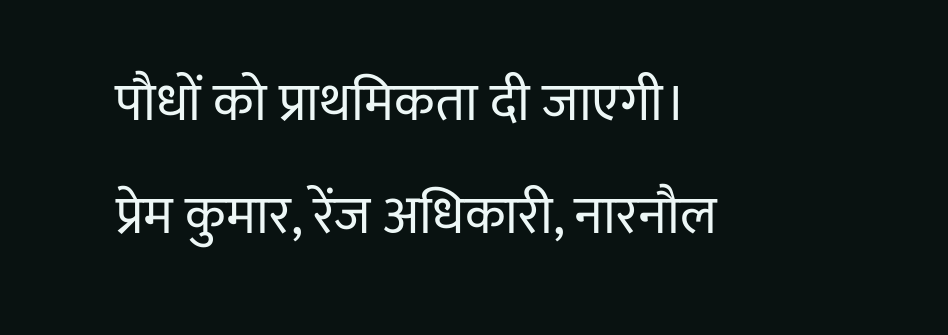पौधों को प्राथमिकता दी जाएगी।
प्रेम कुमार, रेंज अधिकारी, नारनौल